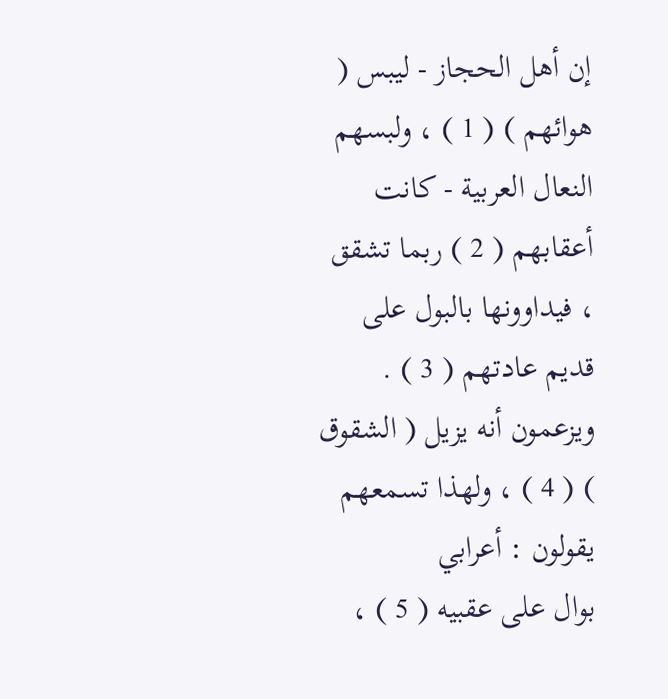إن أهل الحجاز - ليبس ( هوائهم ) ( 1 ) ، ولبسهم النعال العربية - كانت
أعقابهم ( 2 ) ربما تشقق ، فيداوونها بالبول على قديم عادتهم ( 3 ) .
ويزعمون أنه يزيل ( الشقوق ) ( 4 ) ، ولهذا تسمعهم يقولون : أعرابي
بوال على عقبيه ( 5 ) ،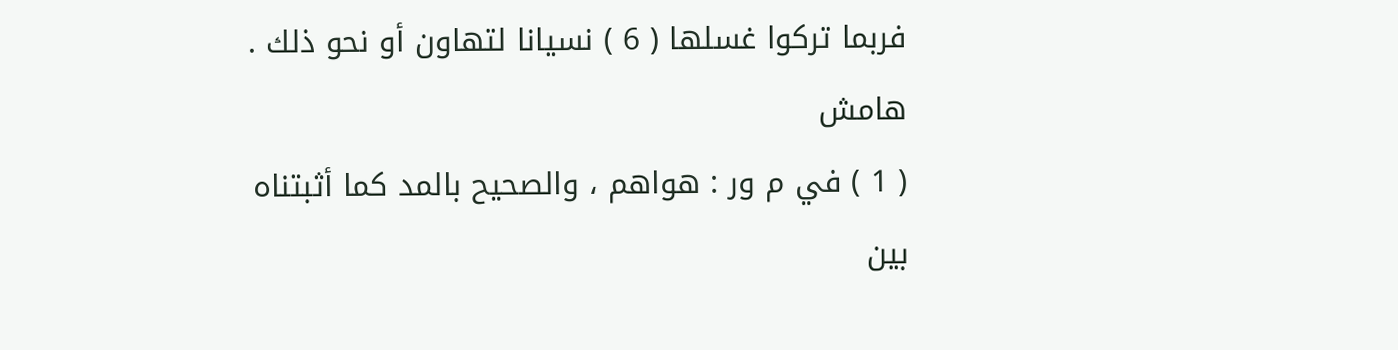فربما تركوا غسلها ( 6 ) نسيانا لتهاون أو نحو ذلك .
هامش
( 1 ) في م ور : هواهم ، والصحيح بالمد كما أثبتناه بين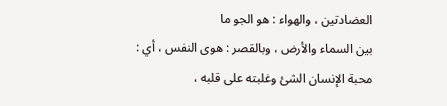العضادتين ، والهواء : هو الجو ما
بين السماء والأرض ، وبالقصر : هوى النفس ، أي : محبة الإنسان الشئ وغلبته على قلبه ،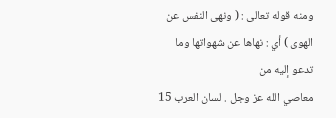ومنه قوله تعالى : ( ونهى النفس عن الهوى ) أي : نهاها عن شهواتها وما تدعو إليه من
معاصي الله عز وجل . لسان العرب 15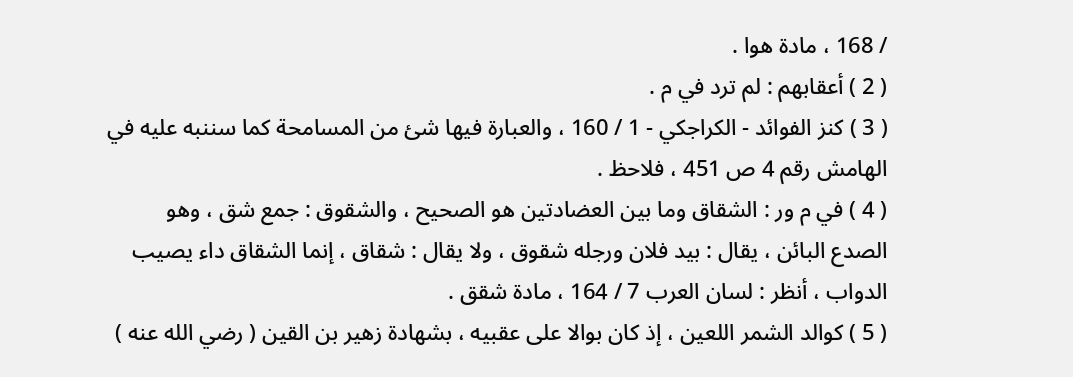/ 168 ، مادة هوا .
( 2 ) أعقابهم : لم ترد في م .
( 3 ) كنز الفوائد - الكراجكي - 1 / 160 ، والعبارة فيها شئ من المسامحة كما سننبه عليه في
الهامش رقم 4 ص 451 ، فلاحظ .
( 4 ) في م ور : الشقاق وما بين العضادتين هو الصحيح ، والشقوق : جمع شق ، وهو
الصدع البائن ، يقال : بيد فلان ورجله شقوق ، ولا يقال : شقاق ، إنما الشقاق داء يصيب
الدواب ، أنظر : لسان العرب 7 / 164 ، مادة شقق .
( 5 ) كوالد الشمر اللعين ، إذ كان بوالا على عقبيه ، بشهادة زهير بن القين ( رضي الله عنه )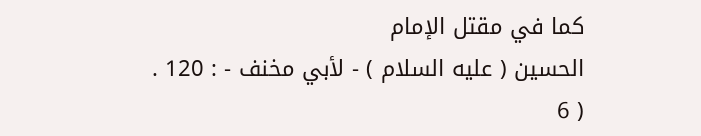كما في مقتل الإمام
الحسين ( عليه السلام ) - لأبي مخنف - : 120 .
( 6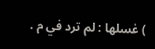) غسلها : لم ترد في م .